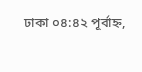ঢাকা ০৪:৪২ পূর্বাহ্ন,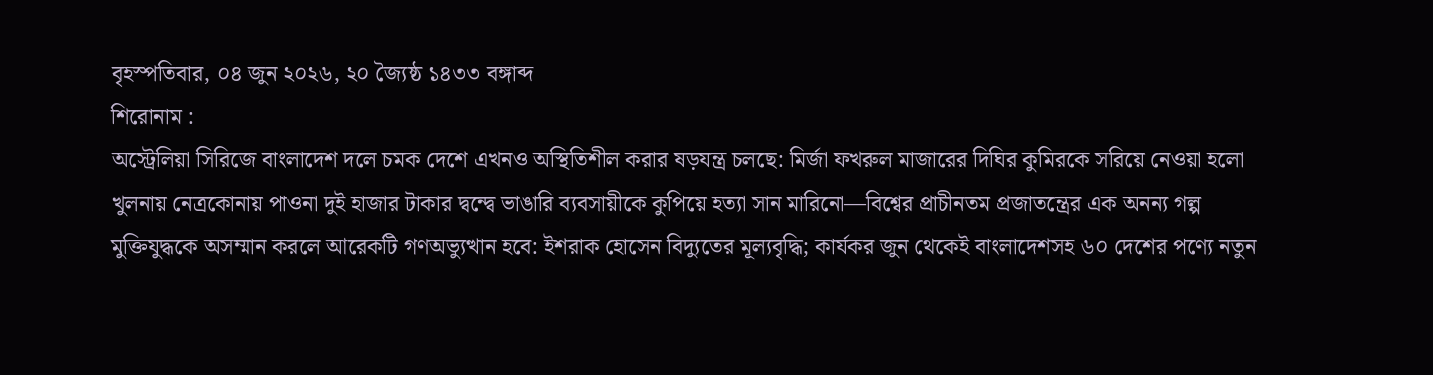বৃহস্পতিবার, ০৪ জুন ২০২৬, ২০ জ্যৈষ্ঠ ১৪৩৩ বঙ্গাব্দ
শিরোনাম :
অস্ট্রেলিয়া সিরিজে বাংলাদেশ দলে চমক দেশে এখনও অস্থিতিশীল করার ষড়যন্ত্র চলছে: মির্জা ফখরুল মাজারের দিঘির কুমিরকে সরিয়ে নেওয়া হলো খুলনায় নেত্রকোনায় পাওনা দুই হাজার টাকার দ্বন্দ্বে ভাঙারি ব্যবসায়ীকে কুপিয়ে হত্যা সান মারিনো—বিশ্বের প্রাচীনতম প্রজাতন্ত্রের এক অনন্য গল্প মুক্তিযুদ্ধকে অসম্মান করলে আরেকটি গণঅভ্যুত্থান হবে: ইশরাক হোসেন বিদ্যুতের মূল্যবৃদ্ধি; কার্যকর জুন থেকেই বাংলাদেশসহ ৬০ দেশের পণ্যে নতুন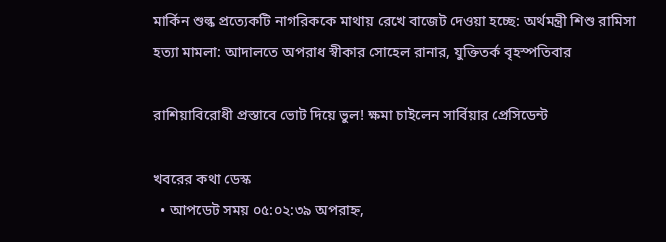মার্কিন শুল্ক প্রত্যেকটি নাগরিককে মাথায় রেখে বাজেট দেওয়া হচ্ছে: অর্থমন্ত্রী শিশু রামিসা হত্যা মামলা: আদালতে অপরাধ স্বীকার সোহেল রানার, যুক্তিতর্ক বৃহস্পতিবার

রাশিয়াবিরোধী প্রস্তাবে ভোট দিয়ে ভুল! ক্ষমা চাইলেন সার্বিয়ার প্রেসিডেন্ট

খবরের কথা ডেস্ক
  • আপডেট সময় ০৫:০২:৩৯ অপরাহ্ন,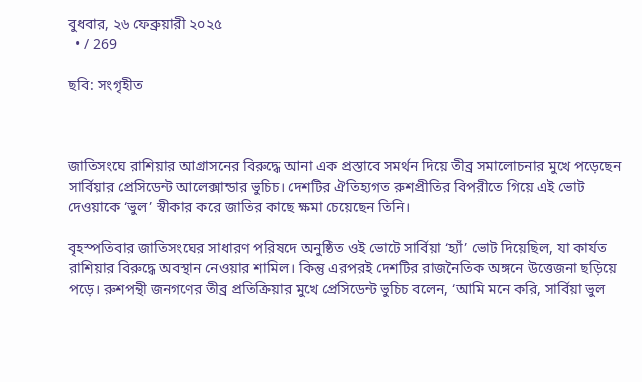বুধবার, ২৬ ফেব্রুয়ারী ২০২৫
  • / 269

ছবি: সংগৃহীত



জাতিসংঘে রাশিয়ার আগ্রাসনের বিরুদ্ধে আনা এক প্রস্তাবে সমর্থন দিয়ে তীব্র সমালোচনার মুখে পড়েছেন সার্বিয়ার প্রেসিডেন্ট আলেক্সান্ডার ভুচিচ। দেশটির ঐতিহ্যগত রুশপ্রীতির বিপরীতে গিয়ে এই ভোট দেওয়াকে ‘ভুল’ স্বীকার করে জাতির কাছে ক্ষমা চেয়েছেন তিনি।

বৃহস্পতিবার জাতিসংঘের সাধারণ পরিষদে অনুষ্ঠিত ওই ভোটে সার্বিয়া ‘হ্যাঁ’ ভোট দিয়েছিল, যা কার্যত রাশিয়ার বিরুদ্ধে অবস্থান নেওয়ার শামিল। কিন্তু এরপরই দেশটির রাজনৈতিক অঙ্গনে উত্তেজনা ছড়িয়ে পড়ে। রুশপন্থী জনগণের তীব্র প্রতিক্রিয়ার মুখে প্রেসিডেন্ট ভুচিচ বলেন, ‘আমি মনে করি, সার্বিয়া ভুল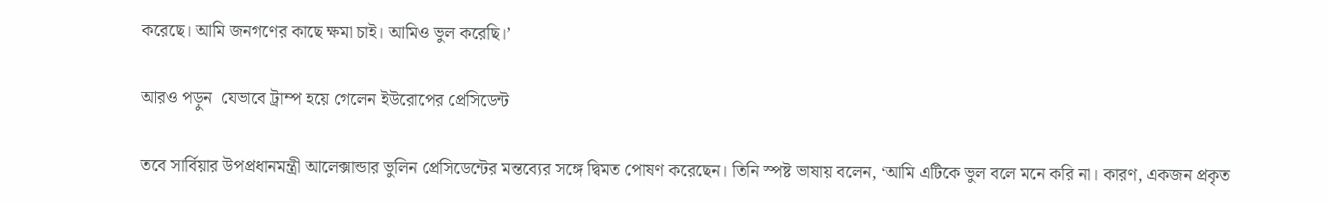করেছে। আমি জনগণের কাছে ক্ষমা চাই। আমিও ভুল করেছি।’

আরও পড়ুন  যেভাবে ট্রাম্প হয়ে গেলেন ইউরোপের প্রেসিডেন্ট

তবে সার্বিয়ার উপপ্রধানমন্ত্রী আলেক্সান্ডার ভুলিন প্রেসিডেন্টের মন্তব্যের সঙ্গে দ্বিমত পোষণ করেছেন। তিনি স্পষ্ট ভাষায় বলেন, ‘আমি এটিকে ভুল বলে মনে করি না। কারণ, একজন প্রকৃত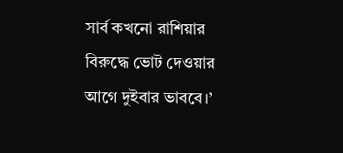সার্ব কখনো রাশিয়ার বিরুদ্ধে ভোট দেওয়ার আগে দুইবার ভাববে।’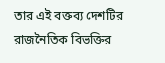তার এই বক্তব্য দেশটির রাজনৈতিক বিভক্তির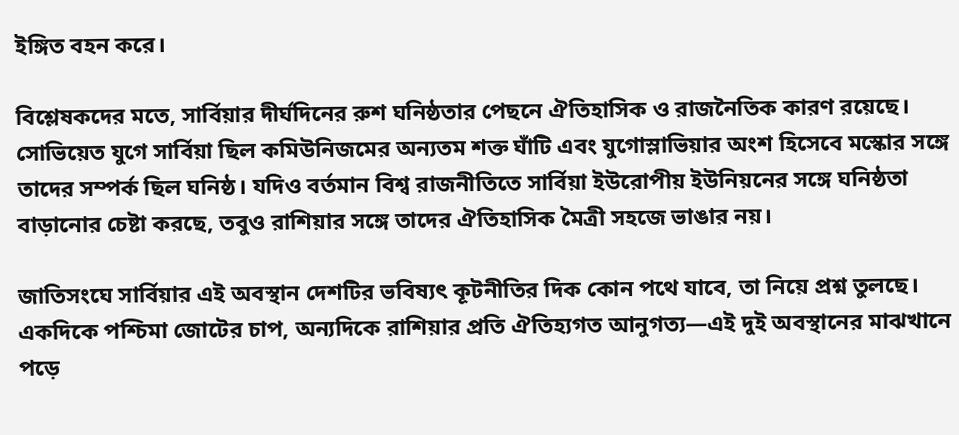ইঙ্গিত বহন করে।

বিশ্লেষকদের মতে, সার্বিয়ার দীর্ঘদিনের রুশ ঘনিষ্ঠতার পেছনে ঐতিহাসিক ও রাজনৈতিক কারণ রয়েছে। সোভিয়েত যুগে সার্বিয়া ছিল কমিউনিজমের অন্যতম শক্ত ঘাঁটি এবং যুগোস্লাভিয়ার অংশ হিসেবে মস্কোর সঙ্গে তাদের সম্পর্ক ছিল ঘনিষ্ঠ। যদিও বর্তমান বিশ্ব রাজনীতিতে সার্বিয়া ইউরোপীয় ইউনিয়নের সঙ্গে ঘনিষ্ঠতা বাড়ানোর চেষ্টা করছে, তবুও রাশিয়ার সঙ্গে তাদের ঐতিহাসিক মৈত্রী সহজে ভাঙার নয়।

জাতিসংঘে সার্বিয়ার এই অবস্থান দেশটির ভবিষ্যৎ কূটনীতির দিক কোন পথে যাবে, তা নিয়ে প্রশ্ন তুলছে। একদিকে পশ্চিমা জোটের চাপ, অন্যদিকে রাশিয়ার প্রতি ঐতিহ্যগত আনুগত্য—এই দুই অবস্থানের মাঝখানে পড়ে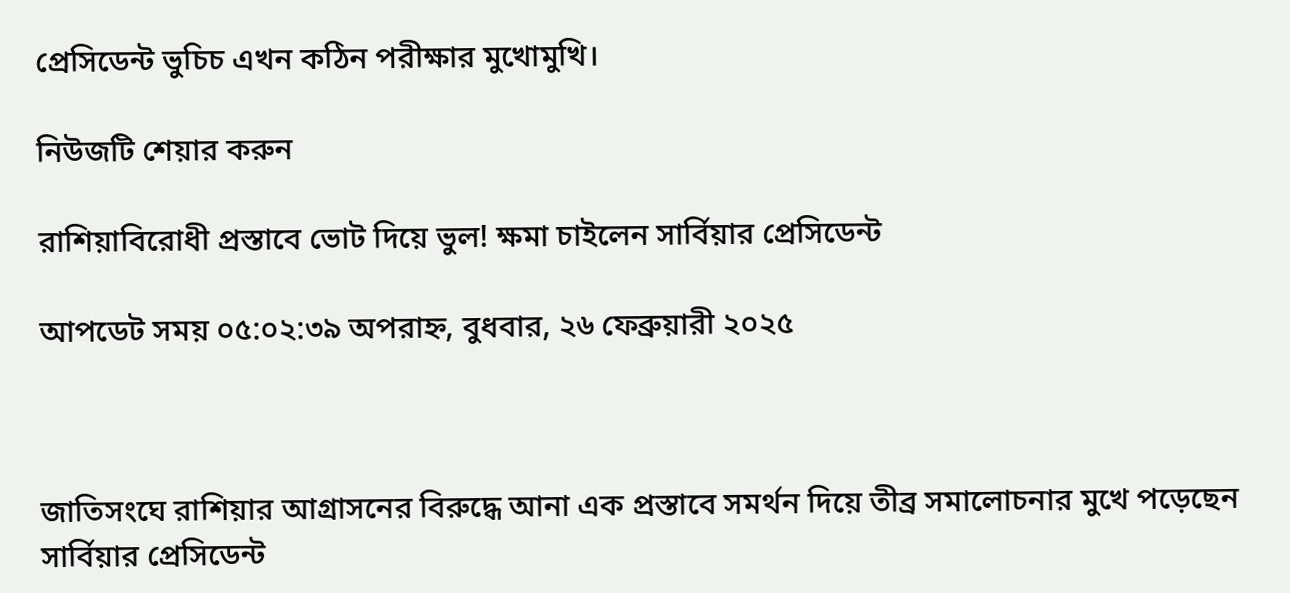প্রেসিডেন্ট ভুচিচ এখন কঠিন পরীক্ষার মুখোমুখি।

নিউজটি শেয়ার করুন

রাশিয়াবিরোধী প্রস্তাবে ভোট দিয়ে ভুল! ক্ষমা চাইলেন সার্বিয়ার প্রেসিডেন্ট

আপডেট সময় ০৫:০২:৩৯ অপরাহ্ন, বুধবার, ২৬ ফেব্রুয়ারী ২০২৫



জাতিসংঘে রাশিয়ার আগ্রাসনের বিরুদ্ধে আনা এক প্রস্তাবে সমর্থন দিয়ে তীব্র সমালোচনার মুখে পড়েছেন সার্বিয়ার প্রেসিডেন্ট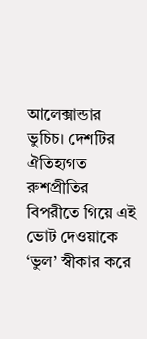আলেক্সান্ডার ভুচিচ। দেশটির ঐতিহ্যগত রুশপ্রীতির বিপরীতে গিয়ে এই ভোট দেওয়াকে ‘ভুল’ স্বীকার করে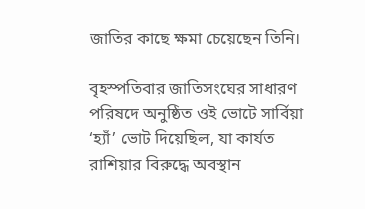জাতির কাছে ক্ষমা চেয়েছেন তিনি।

বৃহস্পতিবার জাতিসংঘের সাধারণ পরিষদে অনুষ্ঠিত ওই ভোটে সার্বিয়া ‘হ্যাঁ’ ভোট দিয়েছিল, যা কার্যত রাশিয়ার বিরুদ্ধে অবস্থান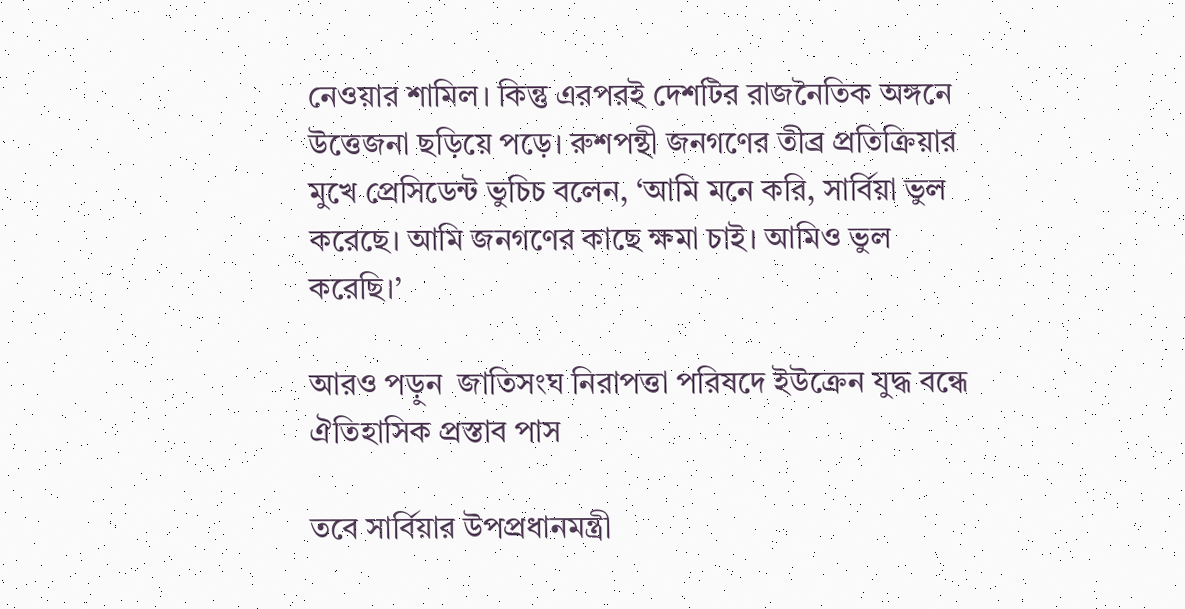নেওয়ার শামিল। কিন্তু এরপরই দেশটির রাজনৈতিক অঙ্গনে উত্তেজনা ছড়িয়ে পড়ে। রুশপন্থী জনগণের তীব্র প্রতিক্রিয়ার মুখে প্রেসিডেন্ট ভুচিচ বলেন, ‘আমি মনে করি, সার্বিয়া ভুল করেছে। আমি জনগণের কাছে ক্ষমা চাই। আমিও ভুল করেছি।’

আরও পড়ুন  জাতিসংঘ নিরাপত্তা পরিষদে ইউক্রেন যুদ্ধ বন্ধে ঐতিহাসিক প্রস্তাব পাস

তবে সার্বিয়ার উপপ্রধানমন্ত্রী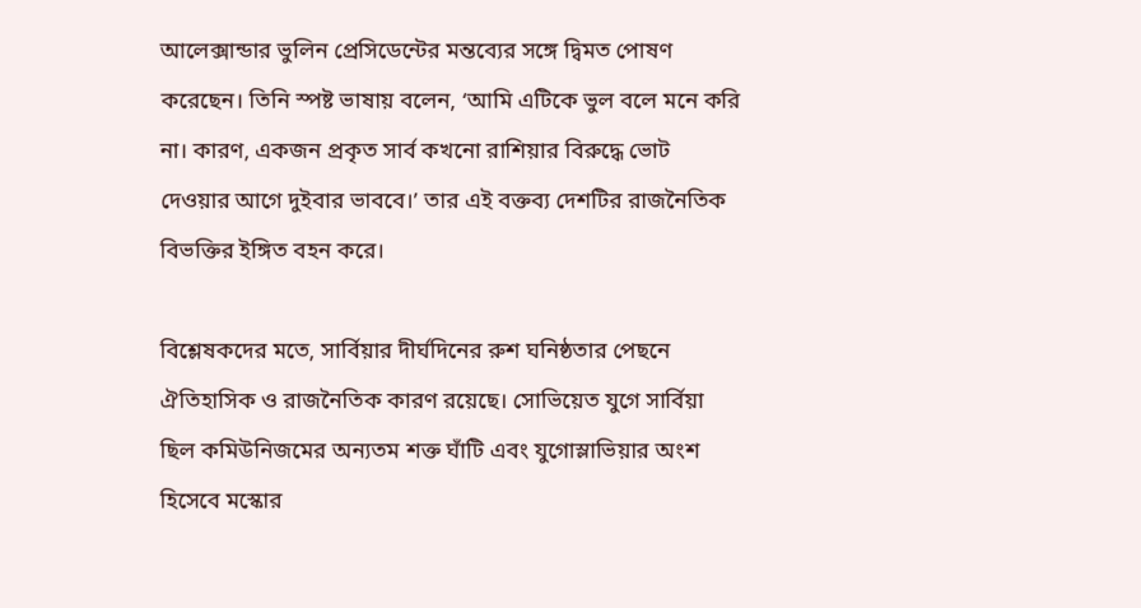আলেক্সান্ডার ভুলিন প্রেসিডেন্টের মন্তব্যের সঙ্গে দ্বিমত পোষণ করেছেন। তিনি স্পষ্ট ভাষায় বলেন, ‘আমি এটিকে ভুল বলে মনে করি না। কারণ, একজন প্রকৃত সার্ব কখনো রাশিয়ার বিরুদ্ধে ভোট দেওয়ার আগে দুইবার ভাববে।’ তার এই বক্তব্য দেশটির রাজনৈতিক বিভক্তির ইঙ্গিত বহন করে।

বিশ্লেষকদের মতে, সার্বিয়ার দীর্ঘদিনের রুশ ঘনিষ্ঠতার পেছনে ঐতিহাসিক ও রাজনৈতিক কারণ রয়েছে। সোভিয়েত যুগে সার্বিয়া ছিল কমিউনিজমের অন্যতম শক্ত ঘাঁটি এবং যুগোস্লাভিয়ার অংশ হিসেবে মস্কোর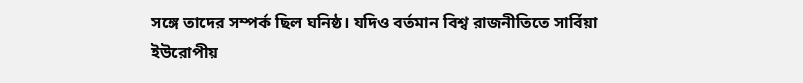সঙ্গে তাদের সম্পর্ক ছিল ঘনিষ্ঠ। যদিও বর্তমান বিশ্ব রাজনীতিতে সার্বিয়া ইউরোপীয়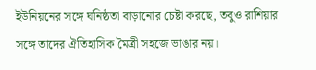ইউনিয়নের সঙ্গে ঘনিষ্ঠতা বাড়ানোর চেষ্টা করছে, তবুও রাশিয়ার সঙ্গে তাদের ঐতিহাসিক মৈত্রী সহজে ভাঙার নয়।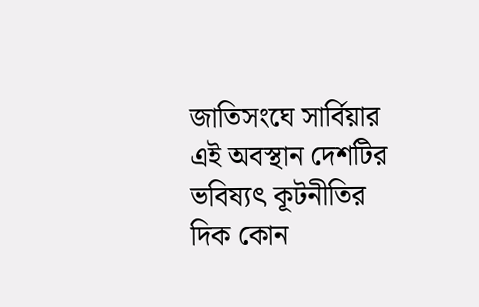জাতিসংঘে সার্বিয়ার এই অবস্থান দেশটির ভবিষ্যৎ কূটনীতির দিক কোন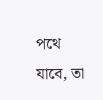পথে যাবে, তা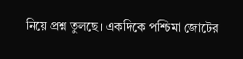নিয়ে প্রশ্ন তুলছে। একদিকে পশ্চিমা জোটের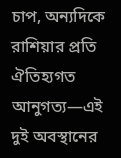চাপ, অন্যদিকে রাশিয়ার প্রতি ঐতিহ্যগত আনুগত্য—এই দুই অবস্থানের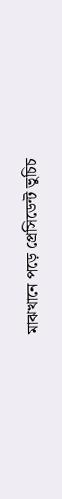মাঝখানে পড়ে প্রেসিডেন্ট ভুচিচ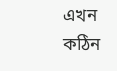এখন কঠিন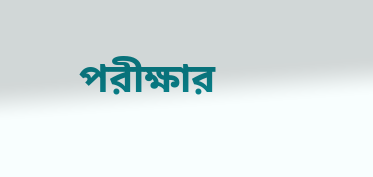পরীক্ষার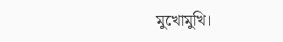মুখোমুখি।